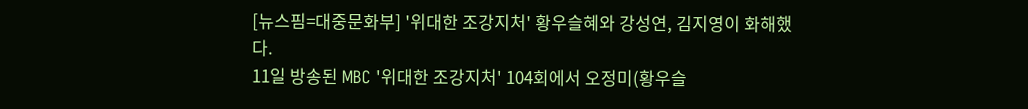[뉴스핌=대중문화부] '위대한 조강지처' 황우슬혜와 강성연, 김지영이 화해했다.
11일 방송된 MBC '위대한 조강지처' 104회에서 오정미(황우슬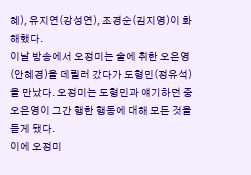혜), 유지연(강성연), 조경순(김지영)이 화해했다.
이날 방송에서 오정미는 술에 취한 오은영(안혜경)을 데릴러 갔다가 도형민(정유석)을 만났다. 오정미는 도형민과 얘기하던 중 오은영이 그간 행한 행동에 대해 모든 것을 듣게 됐다.
이에 오정미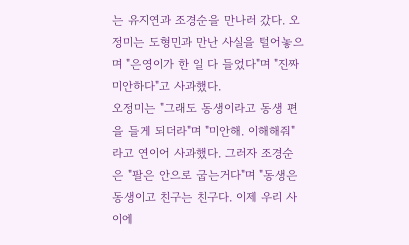는 유지연과 조경순을 만나러 갔다. 오정미는 도형민과 만난 사실을 털어놓으며 "은영이가 한 일 다 들었다"며 "진짜 미안하다"고 사과했다.
오정미는 "그래도 동생이라고 동생 편을 들게 되더라"며 "미안해. 이해해줘"라고 연이어 사과했다. 그러자 조경순은 "팔은 안으로 굽는거다"며 "동생은 동생이고 친구는 친구다. 이제 우리 사이에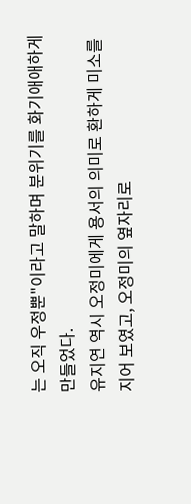는 오직 우정뿐"이라고 말하며 분위기를 화기애애하게 만들었다.
유지연 역시 오정미에게 용서의 의미로 환하게 미소를 지어 보였고, 오정미의 옆자리로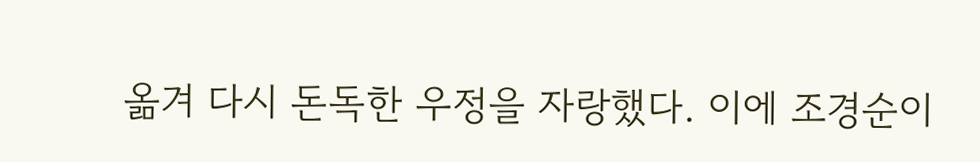옮겨 다시 돈독한 우정을 자랑했다. 이에 조경순이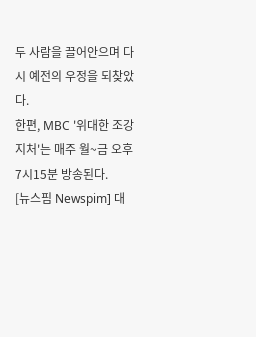두 사람을 끌어안으며 다시 예전의 우정을 되찾았다.
한편, MBC '위대한 조강지처'는 매주 월~금 오후 7시15분 방송된다.
[뉴스핌 Newspim] 대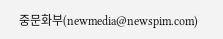중문화부(newmedia@newspim.com)